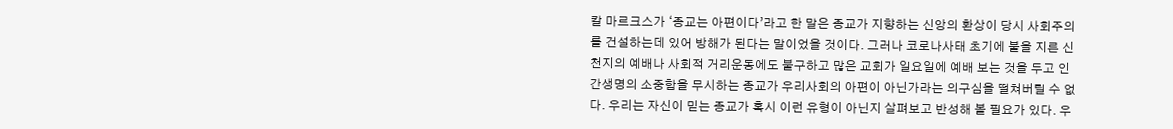칼 마르크스가 ‘종교는 아편이다’라고 한 말은 종교가 지향하는 신앙의 환상이 당시 사회주의를 건설하는데 있어 방해가 된다는 말이었을 것이다. 그러나 코로나사태 초기에 불을 지른 신천지의 예배나 사회적 거리운동에도 불구하고 많은 교회가 일요일에 예배 보는 것을 두고 인간생명의 소중함을 무시하는 종교가 우리사회의 아편이 아닌가라는 의구심을 떨쳐버릴 수 없다. 우리는 자신이 믿는 종교가 혹시 이런 유형이 아닌지 살펴보고 반성해 볼 필요가 있다. 우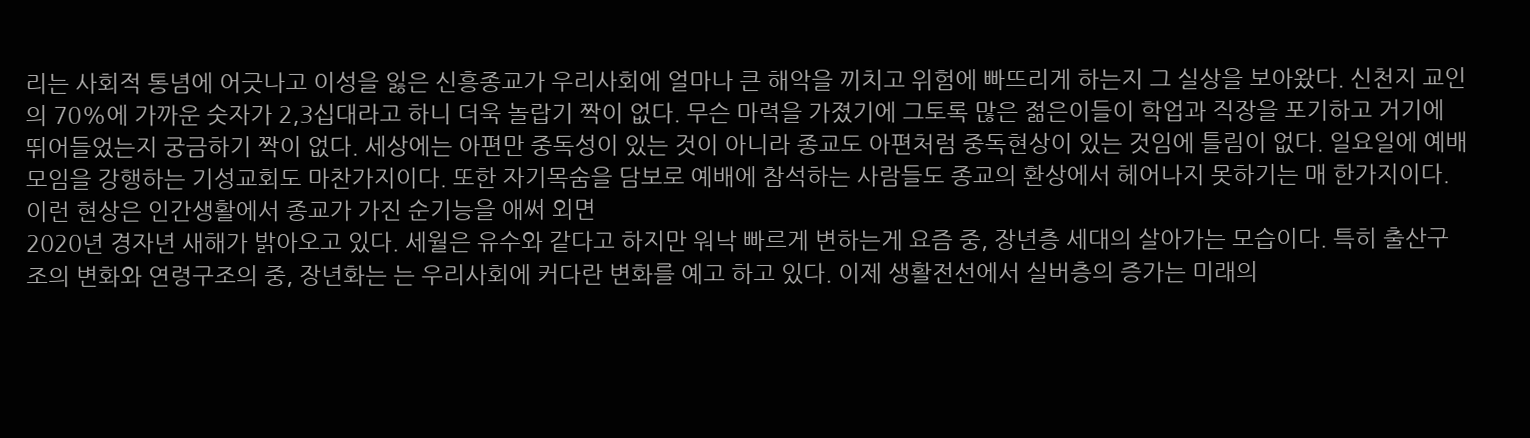리는 사회적 통념에 어긋나고 이성을 잃은 신흥종교가 우리사회에 얼마나 큰 해악을 끼치고 위험에 빠뜨리게 하는지 그 실상을 보아왔다. 신천지 교인의 70%에 가까운 숫자가 2,3십대라고 하니 더욱 놀랍기 짝이 없다. 무슨 마력을 가졌기에 그토록 많은 젊은이들이 학업과 직장을 포기하고 거기에 뛰어들었는지 궁금하기 짝이 없다. 세상에는 아편만 중독성이 있는 것이 아니라 종교도 아편처럼 중독현상이 있는 것임에 틀림이 없다. 일요일에 예배모임을 강행하는 기성교회도 마찬가지이다. 또한 자기목숨을 담보로 예배에 참석하는 사람들도 종교의 환상에서 헤어나지 못하기는 매 한가지이다. 이런 현상은 인간생활에서 종교가 가진 순기능을 애써 외면
2020년 경자년 새해가 밝아오고 있다. 세월은 유수와 같다고 하지만 워낙 빠르게 변하는게 요즘 중, 장년층 세대의 살아가는 모습이다. 특히 출산구조의 변화와 연령구조의 중, 장년화는 는 우리사회에 커다란 변화를 예고 하고 있다. 이제 생활전선에서 실버층의 증가는 미래의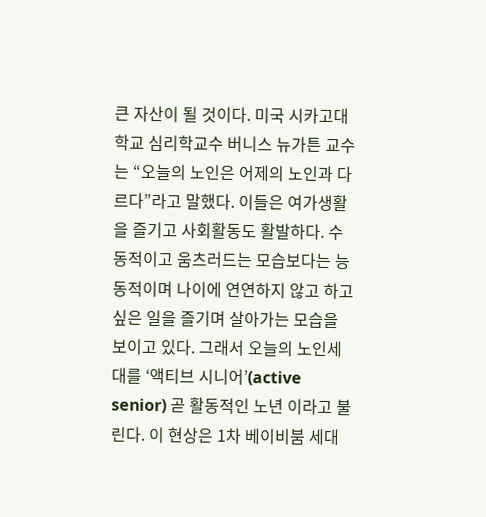큰 자산이 될 것이다. 미국 시카고대학교 심리학교수 버니스 뉴가튼 교수는 “오늘의 노인은 어제의 노인과 다르다”라고 말했다. 이들은 여가생활을 즐기고 사회활동도 활발하다. 수동적이고 움츠러드는 모습보다는 능동적이며 나이에 연연하지 않고 하고 싶은 일을 즐기며 살아가는 모습을 보이고 있다. 그래서 오늘의 노인세대를 ‘액티브 시니어’(active senior) 곧 활동적인 노년 이라고 불린다. 이 현상은 1차 베이비붐 세대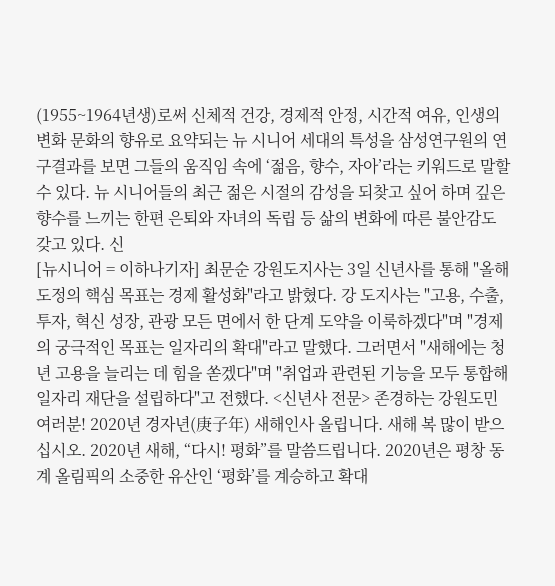(1955~1964년생)로써 신체적 건강, 경제적 안정, 시간적 여유, 인생의 변화 문화의 향유로 요약되는 뉴 시니어 세대의 특성을 삼성연구원의 연구결과를 보면 그들의 움직임 속에 ‘젊음, 향수, 자아’라는 키워드로 말할 수 있다. 뉴 시니어들의 최근 젊은 시절의 감성을 되찾고 싶어 하며 깊은 향수를 느끼는 한편 은퇴와 자녀의 독립 등 삶의 변화에 따른 불안감도 갖고 있다. 신
[뉴시니어 = 이하나기자] 최문순 강원도지사는 3일 신년사를 통해 "올해 도정의 핵심 목표는 경제 활성화"라고 밝혔다. 강 도지사는 "고용, 수출, 투자, 혁신 성장, 관광 모든 면에서 한 단계 도약을 이룩하겠다"며 "경제의 궁극적인 목표는 일자리의 확대"라고 말했다. 그러면서 "새해에는 청년 고용을 늘리는 데 힘을 쏟겠다"며 "취업과 관련된 기능을 모두 통합해 일자리 재단을 설립하다"고 전했다. <신년사 전문> 존경하는 강원도민 여러분! 2020년 경자년(庚子年) 새해인사 올립니다. 새해 복 많이 받으십시오. 2020년 새해, “다시! 평화”를 말씀드립니다. 2020년은 평창 동계 올림픽의 소중한 유산인 ‘평화’를 계승하고 확대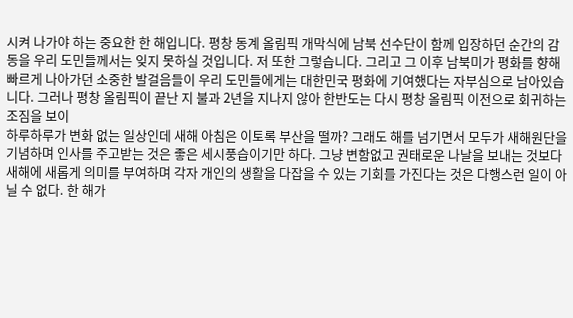시켜 나가야 하는 중요한 한 해입니다. 평창 동계 올림픽 개막식에 남북 선수단이 함께 입장하던 순간의 감동을 우리 도민들께서는 잊지 못하실 것입니다. 저 또한 그렇습니다. 그리고 그 이후 남북미가 평화를 향해 빠르게 나아가던 소중한 발걸음들이 우리 도민들에게는 대한민국 평화에 기여했다는 자부심으로 남아있습니다. 그러나 평창 올림픽이 끝난 지 불과 2년을 지나지 않아 한반도는 다시 평창 올림픽 이전으로 회귀하는 조짐을 보이
하루하루가 변화 없는 일상인데 새해 아침은 이토록 부산을 떨까? 그래도 해를 넘기면서 모두가 새해원단을 기념하며 인사를 주고받는 것은 좋은 세시풍습이기만 하다. 그냥 변함없고 권태로운 나날을 보내는 것보다 새해에 새롭게 의미를 부여하며 각자 개인의 생활을 다잡을 수 있는 기회를 가진다는 것은 다행스런 일이 아닐 수 없다. 한 해가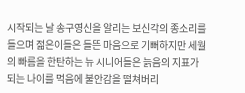시작되는 날 송구영신을 알리는 보신각의 종소리를 들으며 젊은이들은 들뜬 마음으로 기뻐하지만 세월의 빠름을 한탄하는 뉴 시니어들은 늙음의 지표가 되는 나이를 먹음에 불안감을 떨쳐버리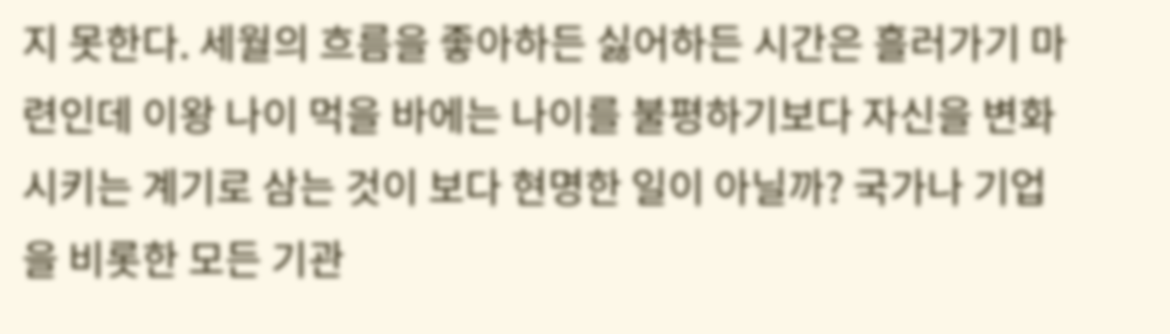지 못한다. 세월의 흐름을 좋아하든 싫어하든 시간은 흘러가기 마련인데 이왕 나이 먹을 바에는 나이를 불평하기보다 자신을 변화시키는 계기로 삼는 것이 보다 현명한 일이 아닐까? 국가나 기업을 비롯한 모든 기관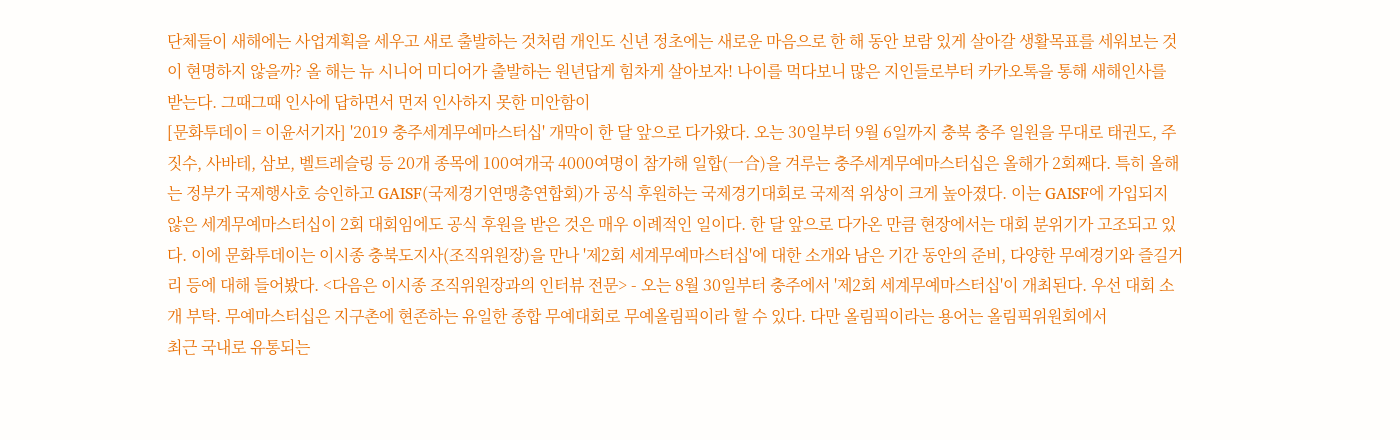단체들이 새해에는 사업계획을 세우고 새로 출발하는 것처럼 개인도 신년 정초에는 새로운 마음으로 한 해 동안 보람 있게 살아갈 생활목표를 세워보는 것이 현명하지 않을까? 올 해는 뉴 시니어 미디어가 출발하는 원년답게 힘차게 살아보자! 나이를 먹다보니 많은 지인들로부터 카카오톡을 통해 새해인사를 받는다. 그때그때 인사에 답하면서 먼저 인사하지 못한 미안함이
[문화투데이 = 이윤서기자] '2019 충주세계무예마스터십' 개막이 한 달 앞으로 다가왔다. 오는 30일부터 9월 6일까지 충북 충주 일원을 무대로 태권도, 주짓수, 사바테, 삼보, 벨트레슬링 등 20개 종목에 100여개국 4000여명이 참가해 일합(一合)을 겨루는 충주세계무예마스터십은 올해가 2회째다. 특히 올해는 정부가 국제행사호 승인하고 GAISF(국제경기연맹총연합회)가 공식 후원하는 국제경기대회로 국제적 위상이 크게 높아졌다. 이는 GAISF에 가입되지 않은 세계무예마스터십이 2회 대회임에도 공식 후원을 받은 것은 매우 이례적인 일이다. 한 달 앞으로 다가온 만큼 현장에서는 대회 분위기가 고조되고 있다. 이에 문화투데이는 이시종 충북도지사(조직위원장)을 만나 '제2회 세계무예마스터십'에 대한 소개와 남은 기간 동안의 준비, 다양한 무예경기와 즐길거리 등에 대해 들어봤다. <다음은 이시종 조직위원장과의 인터뷰 전문> - 오는 8월 30일부터 충주에서 '제2회 세계무예마스터십'이 개최된다. 우선 대회 소개 부탁. 무예마스터십은 지구촌에 현존하는 유일한 종합 무예대회로 무예올림픽이라 할 수 있다. 다만 올림픽이라는 용어는 올림픽위원회에서
최근 국내로 유통되는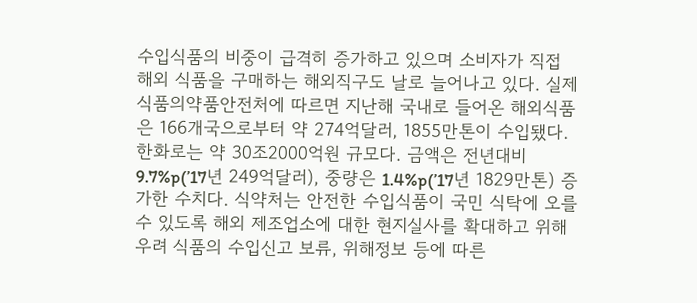수입식품의 비중이 급격히 증가하고 있으며 소비자가 직접 해외 식품을 구매하는 해외직구도 날로 늘어나고 있다. 실제 식품의약품안전처에 따르면 지난해 국내로 들어온 해외식품은 166개국으로부터 약 274억달러, 1855만톤이 수입됐다. 한화로는 약 30조2000억원 규모다. 금액은 전년대비 9.7%p(’17년 249억달러), 중량은 1.4%p(’17년 1829만톤) 증가한 수치다. 식약처는 안전한 수입식품이 국민 식탁에 오를 수 있도록 해외 제조업소에 대한 현지실사를 확대하고 위해우려 식품의 수입신고 보류, 위해정보 등에 따른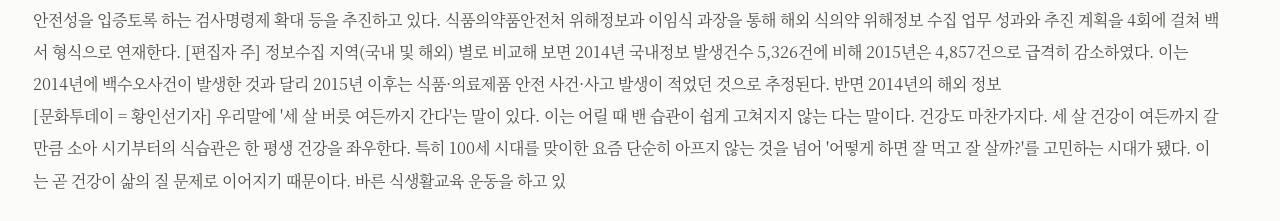안전성을 입증토록 하는 검사명령제 확대 등을 추진하고 있다. 식품의약품안전처 위해정보과 이임식 과장을 통해 해외 식의약 위해정보 수집 업무 성과와 추진 계획을 4회에 걸쳐 백서 형식으로 연재한다. [편집자 주] 정보수집 지역(국내 및 해외) 별로 비교해 보면 2014년 국내정보 발생건수 5,326건에 비해 2015년은 4,857건으로 급격히 감소하였다. 이는 2014년에 백수오사건이 발생한 것과 달리 2015년 이후는 식품·의료제품 안전 사건·사고 발생이 적었던 것으로 추정된다. 반면 2014년의 해외 정보
[문화투데이 = 황인선기자] 우리말에 '세 살 버릇 여든까지 간다'는 말이 있다. 이는 어릴 때 밴 습관이 쉽게 고쳐지지 않는 다는 말이다. 건강도 마찬가지다. 세 살 건강이 여든까지 갈 만큼 소아 시기부터의 식습관은 한 평생 건강을 좌우한다. 특히 100세 시대를 맞이한 요즘 단순히 아프지 않는 것을 넘어 '어떻게 하면 잘 먹고 잘 살까?'를 고민하는 시대가 됐다. 이는 곧 건강이 삶의 질 문제로 이어지기 때문이다. 바른 식생활교육 운동을 하고 있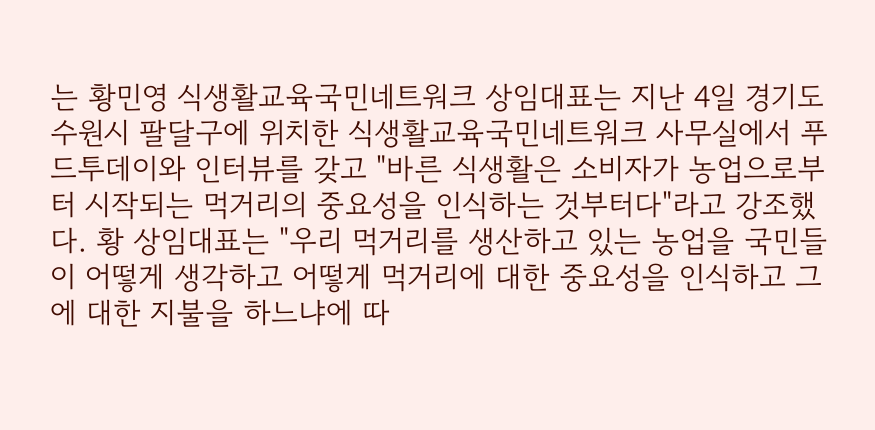는 황민영 식생활교육국민네트워크 상임대표는 지난 4일 경기도 수원시 팔달구에 위치한 식생활교육국민네트워크 사무실에서 푸드투데이와 인터뷰를 갖고 "바른 식생활은 소비자가 농업으로부터 시작되는 먹거리의 중요성을 인식하는 것부터다"라고 강조했다. 황 상임대표는 "우리 먹거리를 생산하고 있는 농업을 국민들이 어떻게 생각하고 어떻게 먹거리에 대한 중요성을 인식하고 그에 대한 지불을 하느냐에 따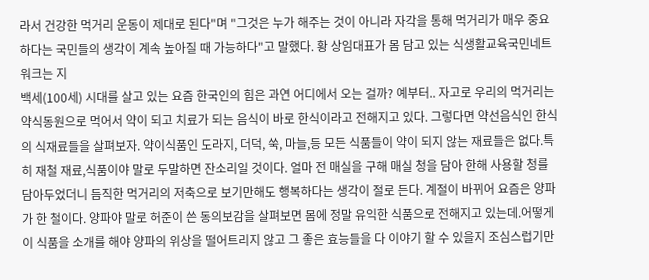라서 건강한 먹거리 운동이 제대로 된다"며 "그것은 누가 해주는 것이 아니라 자각을 통해 먹거리가 매우 중요하다는 국민들의 생각이 계속 높아질 때 가능하다"고 말했다. 황 상임대표가 몸 담고 있는 식생활교육국민네트워크는 지
백세(100세) 시대를 살고 있는 요즘 한국인의 힘은 과연 어디에서 오는 걸까? 예부터.. 자고로 우리의 먹거리는 약식동원으로 먹어서 약이 되고 치료가 되는 음식이 바로 한식이라고 전해지고 있다. 그렇다면 약선음식인 한식의 식재료들을 살펴보자. 약이식품인 도라지, 더덕, 쑥, 마늘,등 모든 식품들이 약이 되지 않는 재료들은 없다.특히 재철 재료,식품이야 말로 두말하면 잔소리일 것이다. 얼마 전 매실을 구해 매실 청을 담아 한해 사용할 청를 담아두었더니 듬직한 먹거리의 저축으로 보기만해도 행복하다는 생각이 절로 든다. 계절이 바뀌어 요즘은 양파가 한 철이다. 양파야 말로 허준이 쓴 동의보감을 살펴보면 몸에 정말 유익한 식품으로 전해지고 있는데.어떻게 이 식품을 소개를 해야 양파의 위상을 떨어트리지 않고 그 좋은 효능들을 다 이야기 할 수 있을지 조심스럽기만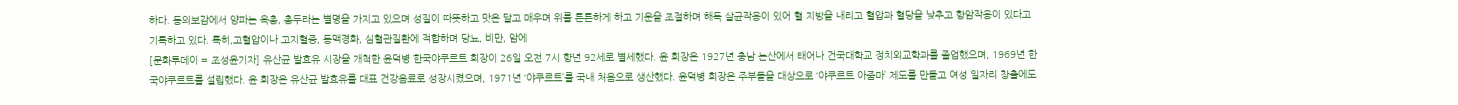하다. 동의보감에서 양파는 옥총, 총두라는 별명을 가지고 있으며 성질이 따뜻하고 맛은 달고 매우며 위를 튼튼하게 하고 기운을 조절하며 해독 살균작용이 있어 혈 지방을 내리고 혈압과 혈당을 낮추고 항암작용이 있다고 기록하고 있다. 특히,고혈압이나 고지혈증, 동맥경화, 심혈관질환에 적합하며 당뇨, 비만, 암에
[문화투데이 = 조성윤기자] 유산균 발효유 시장을 개척한 윤덕병 한국야쿠르트 회장이 26일 오전 7시 향년 92세로 별세했다. 윤 회장은 1927년 충남 논산에서 태어나 건국대학교 정치외교학과를 졸업했으며, 1969년 한국야쿠르트를 설립했다. 윤 회장은 유산균 발효유를 대표 건강음료로 성장시켰으며, 1971년 ‘야쿠르트’를 국내 처음으로 생산했다. 윤덕병 회장은 주부들을 대상으로 ‘야쿠르트 아줌마’ 제도를 만들고 여성 일자리 창출에도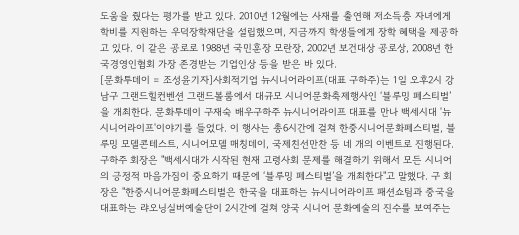도움을 줬다는 평가를 받고 있다. 2010년 12월에는 사재를 출연해 저소득층 자녀에게 학비를 지원하는 우덕장학재단을 설립했으며, 지금까지 학생들에게 장학 혜택을 제공하고 있다. 이 같은 공로로 1988년 국민훈장 모란장, 2002년 보건대상 공로상, 2008년 한국경영인협회 가장 존경받는 기업인상 등을 받은 바 있다.
[문화투데이 = 조성윤기자]사회적기업 뉴시니어라이프(대표 구하주)는 1일 오후2시 강남구 그랜드힐컨벤션 그랜드볼룸에서 대규모 시니어문화축제행사인 ‘블루밍 페스티벌’을 개최한다. 문화투데이 구재숙 배우구하주 뉴시니어라이프 대표를 만나 백세시대 '뉴시니어라이프'이야기를 들었다. 이 행사는 총6시간에 걸쳐 한중시니어문화페스티벌, 블루밍 모델콘테스트, 시니어모델 매칭데이, 국제친선만찬 등 네 개의 이벤트로 진행된다. 구하주 회장은 "백세시대가 시작된 현재 고령사회 문제를 해결하기 위해서 모든 시니어의 긍정적 마음가짐이 중요하기 때문에 ‘블루밍 페스티벌’을 개최한다"고 말했다. 구 회장은 "한중시니어문화페스티벌은 한국을 대표하는 뉴시니어라이프 패션쇼팀과 중국을 대표하는 랴오닝실버예술단이 2시간에 걸쳐 양국 시니어 문화예술의 진수를 보여주는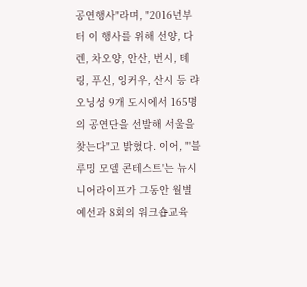공연행사"라며, "2016년부터 이 행사를 위해 선양, 다렌, 차오양, 안산, 번시, 톄링, 푸신, 잉커우, 산시 등 랴오닝성 9개 도시에서 165명의 공연단을 선발해 서울을 찾는다"고 밝혔다. 이어, "'블루밍 모델 콘테스트'는 뉴시니어라이프가 그동안 월별 예선과 8회의 워크숍교육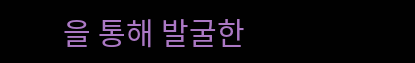을 통해 발굴한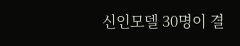신인모델 30명이 결